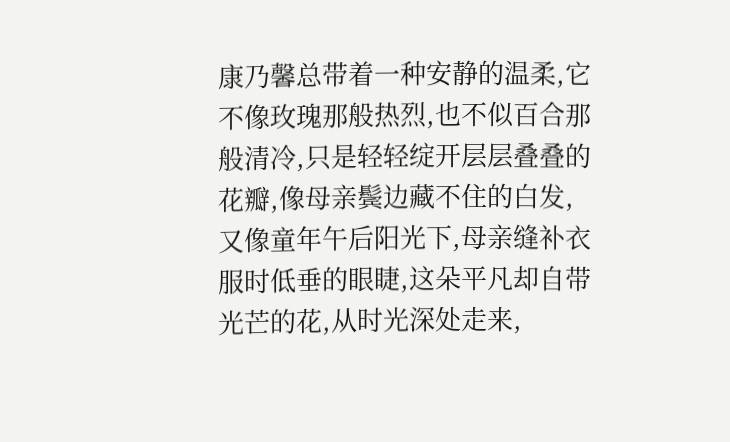康乃馨总带着一种安静的温柔,它不像玫瑰那般热烈,也不似百合那般清冷,只是轻轻绽开层层叠叠的花瓣,像母亲鬓边藏不住的白发,又像童年午后阳光下,母亲缝补衣服时低垂的眼睫,这朵平凡却自带光芒的花,从时光深处走来,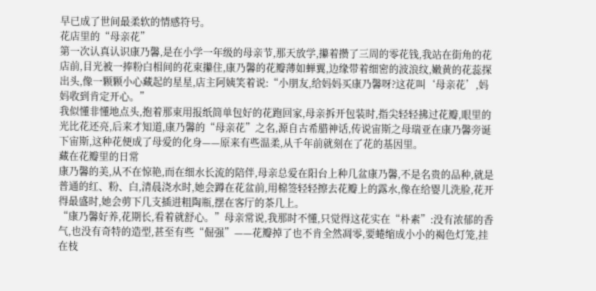早已成了世间最柔软的情感符号。
花店里的“母亲花”
第一次认真认识康乃馨,是在小学一年级的母亲节,那天放学,攥着攒了三周的零花钱,我站在街角的花店前,目光被一捧粉白相间的花束攥住,康乃馨的花瓣薄如蝉翼,边缘带着细密的波浪纹,嫩黄的花蕊探出头,像一颗颗小心藏起的星星,店主阿姨笑着说:“小朋友,给妈妈买康乃馨呀?这花叫‘母亲花’,妈妈收到肯定开心。”
我似懂非懂地点头,抱着那束用报纸简单包好的花跑回家,母亲拆开包装时,指尖轻轻拂过花瓣,眼里的光比花还亮,后来才知道,康乃馨的“母亲花”之名,源自古希腊神话,传说宙斯之母瑞亚在康乃馨旁诞下宙斯,这种花便成了母爱的化身——原来有些温柔,从千年前就刻在了花的基因里。
藏在花瓣里的日常
康乃馨的美,从不在惊艳,而在细水长流的陪伴,母亲总爱在阳台上种几盆康乃馨,不是名贵的品种,就是普通的红、粉、白,清晨浇水时,她会蹲在花盆前,用棉签轻轻擦去花瓣上的露水,像在给婴儿洗脸,花开得最盛时,她会剪下几支插进粗陶瓶,摆在客厅的茶几上。
“康乃馨好养,花期长,看着就舒心。”母亲常说,我那时不懂,只觉得这花实在“朴素”:没有浓郁的香气,也没有奇特的造型,甚至有些“倔强”——花瓣掉了也不肯全然凋零,要蜷缩成小小的褐色灯笼,挂在枝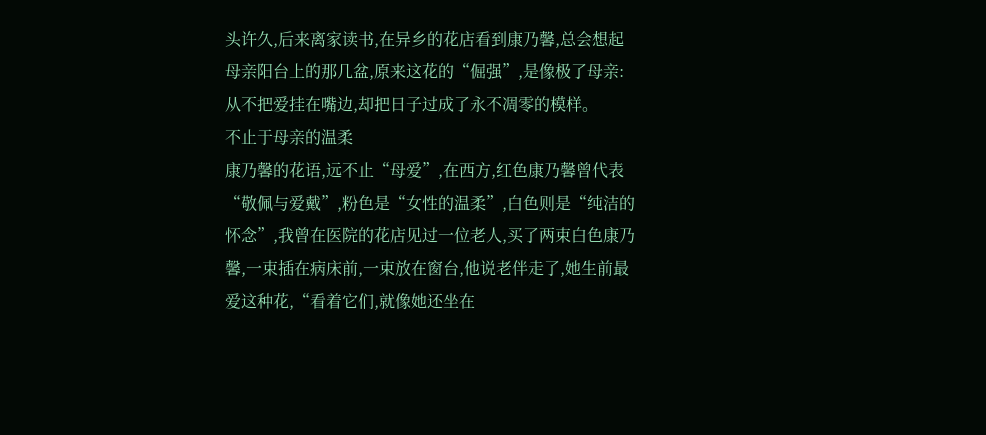头许久,后来离家读书,在异乡的花店看到康乃馨,总会想起母亲阳台上的那几盆,原来这花的“倔强”,是像极了母亲:从不把爱挂在嘴边,却把日子过成了永不凋零的模样。
不止于母亲的温柔
康乃馨的花语,远不止“母爱”,在西方,红色康乃馨曾代表“敬佩与爱戴”,粉色是“女性的温柔”,白色则是“纯洁的怀念”,我曾在医院的花店见过一位老人,买了两束白色康乃馨,一束插在病床前,一束放在窗台,他说老伴走了,她生前最爱这种花,“看着它们,就像她还坐在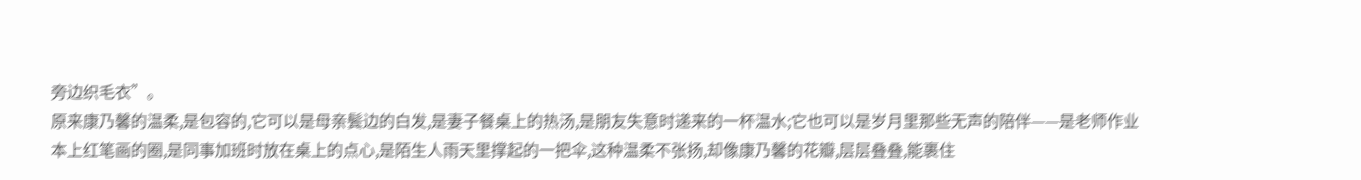旁边织毛衣”。
原来康乃馨的温柔,是包容的,它可以是母亲鬓边的白发,是妻子餐桌上的热汤,是朋友失意时递来的一杯温水;它也可以是岁月里那些无声的陪伴——是老师作业本上红笔画的圈,是同事加班时放在桌上的点心,是陌生人雨天里撑起的一把伞,这种温柔不张扬,却像康乃馨的花瓣,层层叠叠,能裹住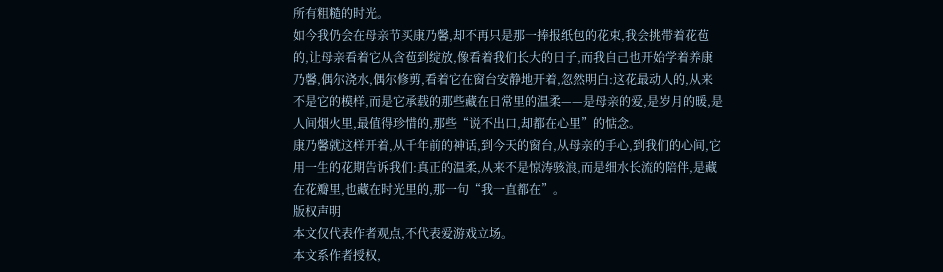所有粗糙的时光。
如今我仍会在母亲节买康乃馨,却不再只是那一捧报纸包的花束,我会挑带着花苞的,让母亲看着它从含苞到绽放,像看着我们长大的日子,而我自己也开始学着养康乃馨,偶尔浇水,偶尔修剪,看着它在窗台安静地开着,忽然明白:这花最动人的,从来不是它的模样,而是它承载的那些藏在日常里的温柔——是母亲的爱,是岁月的暖,是人间烟火里,最值得珍惜的,那些“说不出口,却都在心里”的惦念。
康乃馨就这样开着,从千年前的神话,到今天的窗台,从母亲的手心,到我们的心间,它用一生的花期告诉我们:真正的温柔,从来不是惊涛骇浪,而是细水长流的陪伴,是藏在花瓣里,也藏在时光里的,那一句“我一直都在”。
版权声明
本文仅代表作者观点,不代表爱游戏立场。
本文系作者授权,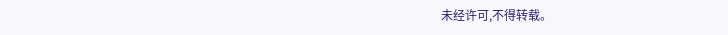未经许可,不得转载。